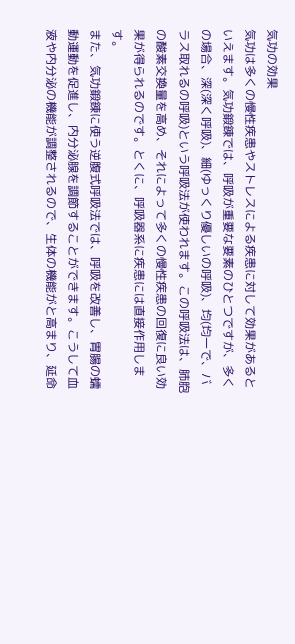気功の効果
気功は多くの慢性疾患やストレスによる疾患に対して効果があるといえます。気功鍛錬では、呼吸が重要な要素のひとつですが、多くの場合、深(深く呼吸)、細(ゆっくり優しいの呼吸)、均(均一で、バラス取れるの呼吸)という呼吸法が使われます。この呼吸法は、肺胞の酸素交換量を高め、それによって多くの慢性疾患の回復に良い効果が得られるのです。とくに、呼吸器系に疾患には直接作用します。
また、気功鍛錬に使う逆腹式呼吸法では、呼吸を改善し、胃腸の蠕動運動を促進し、内分泌腺を調節することができます。こうして血液や内分泌の機能が調整されるので、生体の機能がと高まり、延命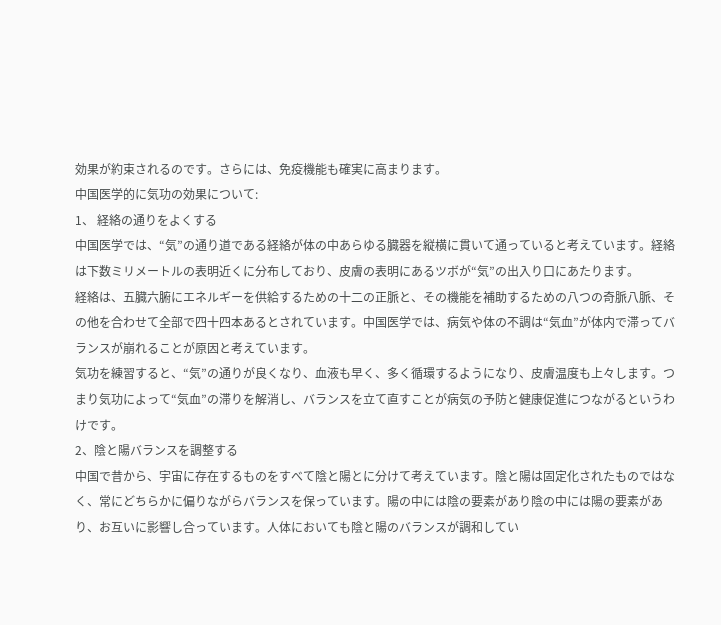効果が約束されるのです。さらには、免疫機能も確実に高まります。
中国医学的に気功の効果について:
1、 経絡の通りをよくする
中国医学では、“気”の通り道である経絡が体の中あらゆる臓器を縦横に貫いて通っていると考えています。経絡は下数ミリメートルの表明近くに分布しており、皮膚の表明にあるツボが“気”の出入り口にあたります。
経絡は、五臓六腑にエネルギーを供給するための十二の正脈と、その機能を補助するための八つの奇脈八脈、その他を合わせて全部で四十四本あるとされています。中国医学では、病気や体の不調は“気血”が体内で滞ってバランスが崩れることが原因と考えています。
気功を練習すると、“気”の通りが良くなり、血液も早く、多く循環するようになり、皮膚温度も上々します。つまり気功によって“気血”の滞りを解消し、バランスを立て直すことが病気の予防と健康促進につながるというわけです。
2、陰と陽バランスを調整する
中国で昔から、宇宙に存在するものをすべて陰と陽とに分けて考えています。陰と陽は固定化されたものではなく、常にどちらかに偏りながらバランスを保っています。陽の中には陰の要素があり陰の中には陽の要素があり、お互いに影響し合っています。人体においても陰と陽のバランスが調和してい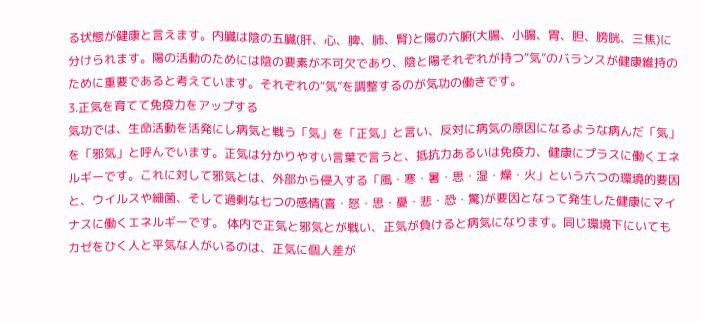る状態が健康と言えます。内臓は陰の五臓(肝、心、脾、肺、腎)と陽の六腑(大腸、小腸、胃、胆、膀胱、三焦)に分けられます。陽の活動のためには陰の要素が不可欠であり、陰と陽それぞれが持つ“気”のバランスが健康維持のために重要であると考えています。それぞれの“気”を調整するのが気功の働きです。
3.正気を育てて免疫力をアップする
気功では、生命活動を活発にし病気と戦う「気」を「正気」と言い、反対に病気の原因になるような病んだ「気」を「邪気」と呼んでいます。正気は分かりやすい言葉で言うと、抵抗力あるいは免疫力、健康にプラスに働くエネルギーです。これに対して邪気とは、外部から侵入する「風・寒・暑・思・湿・燥・火」という六つの環境的要因と、ウイルスや細菌、そして過剰な七つの感情(喜・怒・思・憂・悲・恐・驚)が要因となって発生した健康にマイナスに働くエネルギーです。 体内で正気と邪気とが戦い、正気が負けると病気になります。同じ環境下にいてもカゼをひく人と平気な人がいるのは、正気に個人差が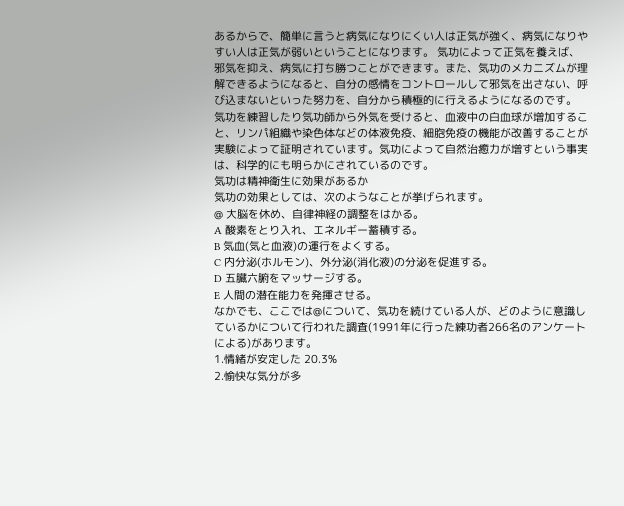あるからで、簡単に言うと病気になりにくい人は正気が強く、病気になりやすい人は正気が弱いということになります。 気功によって正気を養えば、邪気を抑え、病気に打ち勝つことができます。また、気功のメカニズムが理解できるようになると、自分の感情をコントロールして邪気を出さない、呼び込まないといった努力を、自分から積極的に行えるようになるのです。 気功を練習したり気功師から外気を受けると、血液中の白血球が増加すること、リンパ組織や染色体などの体液免疫、細胞免疫の機能が改善することが実験によって証明されています。気功によって自然治癒力が増すという事実は、科学的にも明らかにされているのです。
気功は精神衛生に効果があるか
気功の効果としては、次のようなことが挙げられます。
@ 大脳を休め、自律神経の調整をはかる。
A 酸素をとり入れ、エネルギー蓄積する。
B 気血(気と血液)の運行をよくする。
C 内分泌(ホルモン)、外分泌(消化液)の分泌を促進する。
D 五臓六腑をマッサージする。
E 人間の潜在能力を発揮させる。
なかでも、ここでは@について、気功を続けている人が、どのように意識しているかについて行われた調査(1991年に行った練功者266名のアンケートによる)があります。
1.情緒が安定した 20.3%
2.愉快な気分が多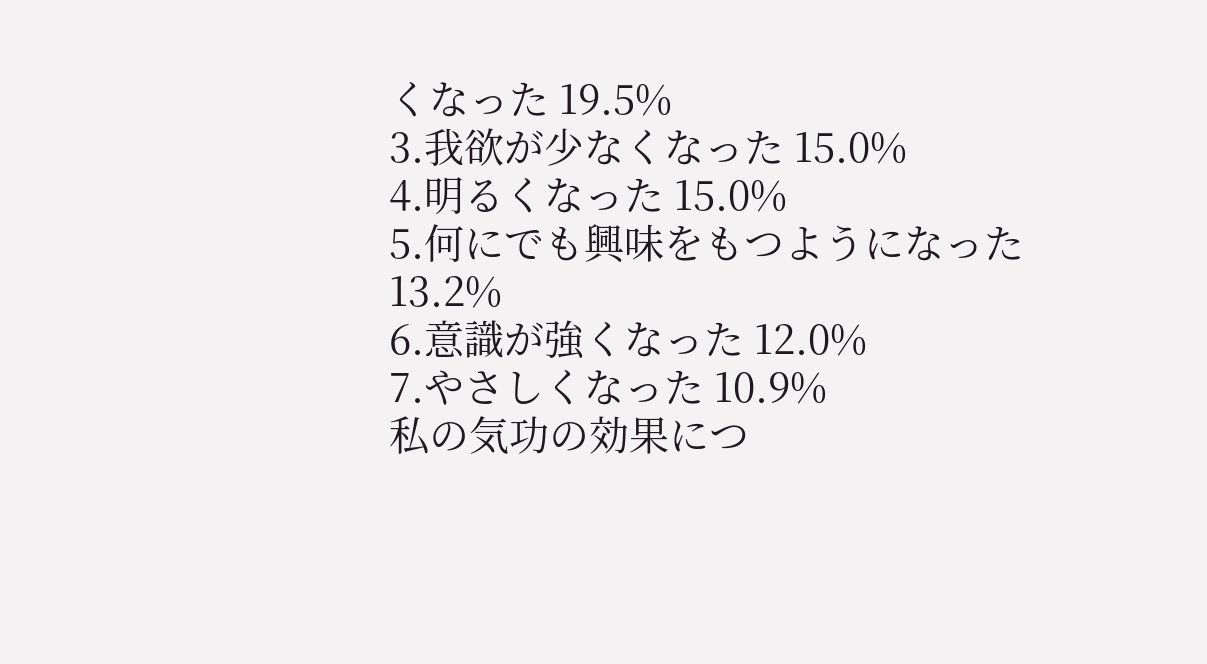くなった 19.5%
3.我欲が少なくなった 15.0%
4.明るくなった 15.0%
5.何にでも興味をもつようになった 13.2%
6.意識が強くなった 12.0%
7.やさしくなった 10.9%
私の気功の効果につ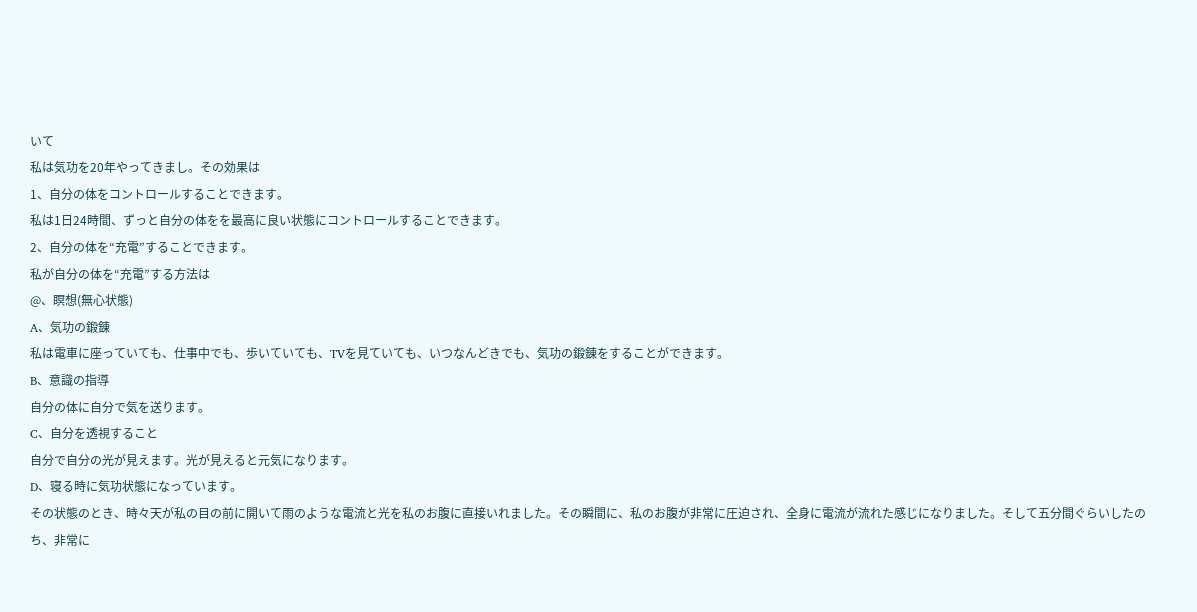いて
私は気功を20年やってきまし。その効果は
1、自分の体をコントロールすることできます。
私は1日24時間、ずっと自分の体をを最高に良い状態にコントロールすることできます。
2、自分の体を“充電”することできます。
私が自分の体を“充電”する方法は
@、瞑想(無心状態)
A、気功の鍛錬
私は電車に座っていても、仕事中でも、歩いていても、TVを見ていても、いつなんどきでも、気功の鍛錬をすることができます。
B、意識の指導
自分の体に自分で気を送ります。
C、自分を透視すること
自分で自分の光が見えます。光が見えると元気になります。
D、寝る時に気功状態になっています。
その状態のとき、時々天が私の目の前に開いて雨のような電流と光を私のお腹に直接いれました。その瞬間に、私のお腹が非常に圧迫され、全身に電流が流れた感じになりました。そして五分間ぐらいしたのち、非常に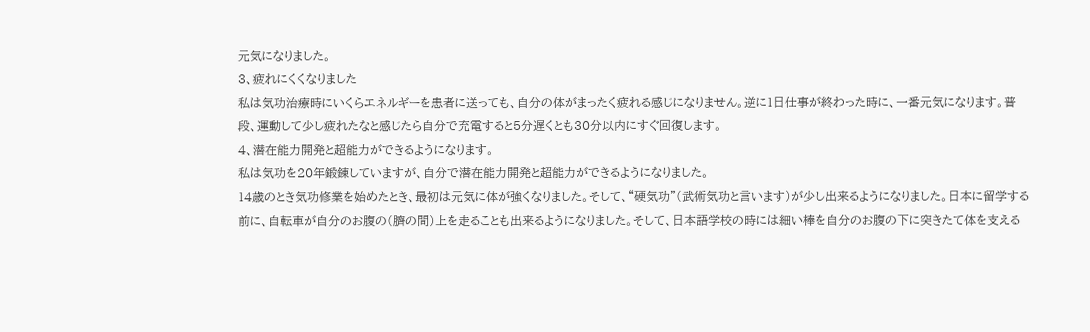元気になりました。
3、疲れにくくなりました
私は気功治療時にいくらエネルギーを患者に送っても、自分の体がまったく疲れる感じになりません。逆に1日仕事が終わった時に、一番元気になります。普段、運動して少し疲れたなと感じたら自分で充電すると5分遅くとも30分以内にすぐ回復します。
4、潜在能力開発と超能力ができるようになります。
私は気功を20年鍛錬していますが、自分で潜在能力開発と超能力ができるようになりました。
14歳のとき気功修業を始めたとき、最初は元気に体が強くなりました。そして、“硬気功”(武術気功と言います)が少し出来るようになりました。日本に留学する前に、自転車が自分のお腹の(臍の間)上を走ることも出来るようになりました。そして、日本語学校の時には細い棒を自分のお腹の下に突きたて体を支える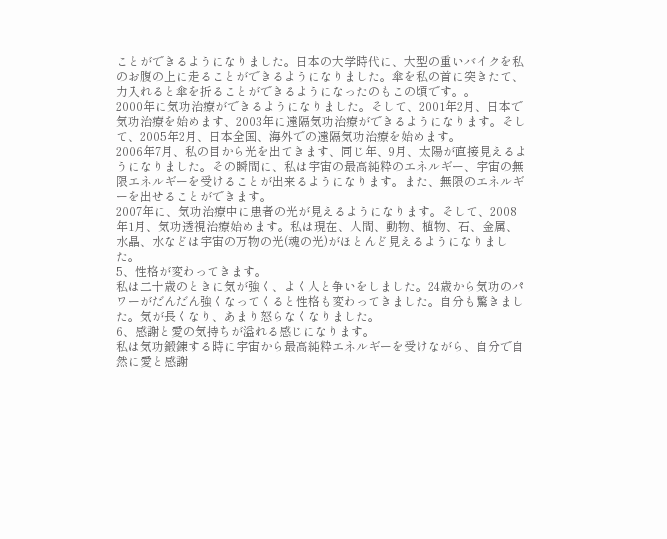ことができるようになりました。日本の大学時代に、大型の重いバイクを私のお腹の上に走ることができるようになりました。傘を私の首に突きたて、力入れると傘を折ることができるようになったのもこの頃です。。
2000年に気功治療ができるようになりました。そして、2001年2月、日本で気功治療を始めます、2003年に遠隔気功治療ができるようになります。そして、2005年2月、日本全国、海外での遠隔気功治療を始めます。
2006年7月、私の目から光を出てきます、同じ年、9月、太陽が直接見えるようになりました。その瞬間に、私は宇宙の最高純粋のエネルギー、宇宙の無限エネルギーを受けることが出来るようになります。また、無限のエネルギーを出せることができます。
2007年に、気功治療中に患者の光が見えるようになります。そして、2008年1月、気功透視治療始めます。私は現在、人間、動物、植物、石、金属、水晶、水などは宇宙の万物の光(魂の光)がほとんど見えるようになりました。
5、性格が変わってきます。
私は二十歳のときに気が強く、よく人と争いをしました。24歳から気功のパワーがだんだん強くなってくると性格も変わってきました。自分も驚きました。気が長くなり、あまり怒らなくなりました。
6、感謝と愛の気持ちが溢れる感じになります。
私は気功鍛錬する時に宇宙から最高純粋エネルギーを受けながら、自分で自然に愛と感謝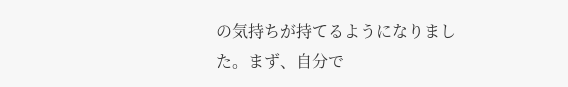の気持ちが持てるようになりました。まず、自分で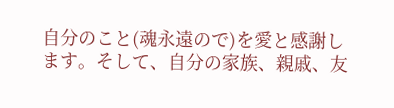自分のこと(魂永遠ので)を愛と感謝します。そして、自分の家族、親戚、友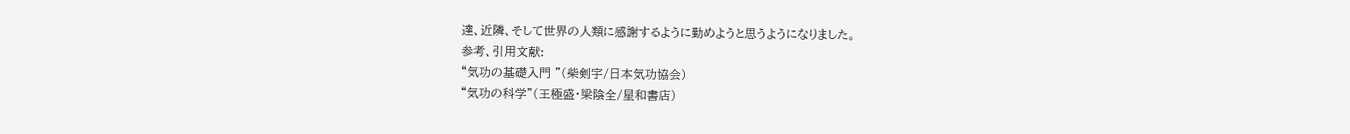達、近隣、そして世界の人類に感謝するように勤めようと思うようになりました。
参考、引用文献:
“気功の基礎入門 ”(柴剣宇/日本気功協会)
“気功の科学”(王極盛・梁陰全/星和書店)